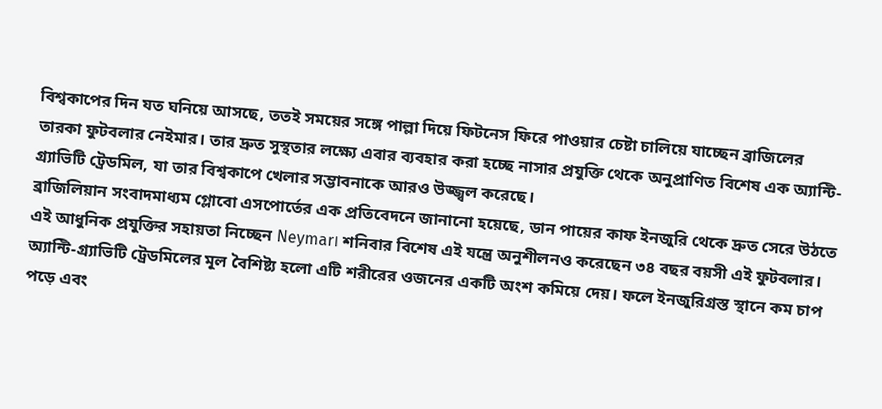বিশ্বকাপের দিন যত ঘনিয়ে আসছে, ততই সময়ের সঙ্গে পাল্লা দিয়ে ফিটনেস ফিরে পাওয়ার চেষ্টা চালিয়ে যাচ্ছেন ব্রাজিলের তারকা ফুটবলার নেইমার। তার দ্রুত সুস্থতার লক্ষ্যে এবার ব্যবহার করা হচ্ছে নাসার প্রযুক্তি থেকে অনুপ্রাণিত বিশেষ এক অ্যান্টি-গ্র্যাভিটি ট্রেডমিল, যা তার বিশ্বকাপে খেলার সম্ভাবনাকে আরও উজ্জ্বল করেছে।
ব্রাজিলিয়ান সংবাদমাধ্যম গ্লোবো এসপোর্তের এক প্রতিবেদনে জানানো হয়েছে, ডান পায়ের কাফ ইনজুরি থেকে দ্রুত সেরে উঠতে এই আধুনিক প্রযুক্তির সহায়তা নিচ্ছেন Neymar। শনিবার বিশেষ এই যন্ত্রে অনুশীলনও করেছেন ৩৪ বছর বয়সী এই ফুটবলার।
অ্যান্টি-গ্র্যাভিটি ট্রেডমিলের মূল বৈশিষ্ট্য হলো এটি শরীরের ওজনের একটি অংশ কমিয়ে দেয়। ফলে ইনজুরিগ্রস্ত স্থানে কম চাপ পড়ে এবং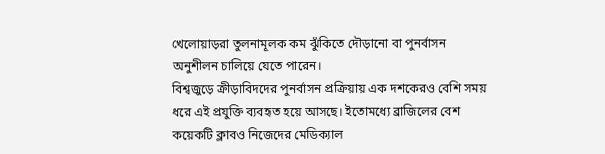খেলোয়াড়রা তুলনামূলক কম ঝুঁকিতে দৌড়ানো বা পুনর্বাসন অনুশীলন চালিয়ে যেতে পারেন।
বিশ্বজুড়ে ক্রীড়াবিদদের পুনর্বাসন প্রক্রিয়ায় এক দশকেরও বেশি সময় ধরে এই প্রযুক্তি ব্যবহৃত হয়ে আসছে। ইতোমধ্যে ব্রাজিলের বেশ কয়েকটি ক্লাবও নিজেদের মেডিক্যাল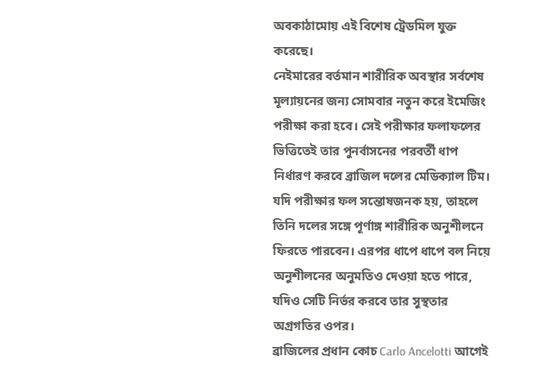অবকাঠামোয় এই বিশেষ ট্রেডমিল যুক্ত করেছে।
নেইমারের বর্তমান শারীরিক অবস্থার সর্বশেষ মূল্যায়নের জন্য সোমবার নতুন করে ইমেজিং পরীক্ষা করা হবে। সেই পরীক্ষার ফলাফলের ভিত্তিতেই তার পুনর্বাসনের পরবর্তী ধাপ নির্ধারণ করবে ব্রাজিল দলের মেডিক্যাল টিম।
যদি পরীক্ষার ফল সন্তোষজনক হয়, তাহলে তিনি দলের সঙ্গে পূর্ণাঙ্গ শারীরিক অনুশীলনে ফিরতে পারবেন। এরপর ধাপে ধাপে বল নিয়ে অনুশীলনের অনুমতিও দেওয়া হতে পারে, যদিও সেটি নির্ভর করবে তার সুস্থতার অগ্রগতির ওপর।
ব্রাজিলের প্রধান কোচ Carlo Ancelotti আগেই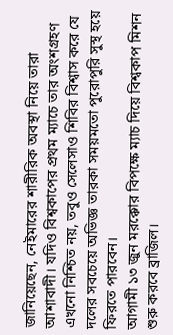জানিয়েছেন, নেইমারের শারীরিক অবস্থা নিয়ে তারা আশাবাদী। যদিও বিশ্বকাপের প্রথম ম্যাচে তার অংশগ্রহণ এখনো নিশ্চিত নয়, তবুও সেলেসাও শিবির বিশ্বাস করে যে দলের সবচেয়ে অভিজ্ঞ তারকা সময়মতো পুরোপুরি সুস্থ হয়ে ফিরতে পারবেন।
আগামী ১৩ জুন মরক্কোর বিপক্ষে ম্যাচ দিয়ে বিশ্বকাপ মিশন শুরু করবে ব্রাজিল।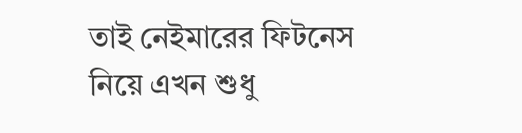তাই নেইমারের ফিটনেস নিয়ে এখন শুধু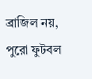ব্রাজিল নয়, পুরো ফুটবল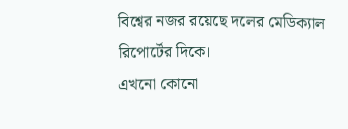বিশ্বের নজর রয়েছে দলের মেডিক্যাল রিপোর্টের দিকে।
এখনো কোনো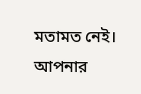মতামত নেই। আপনার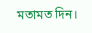মতামত দিন।